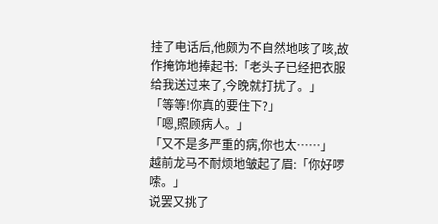挂了电话后,他颇为不自然地咳了咳,故作掩饰地捧起书:「老头子已经把衣服给我送过来了,今晚就打扰了。」
「等等!你真的要住下?」
「嗯,照顾病人。」
「又不是多严重的病,你也太……」
越前龙马不耐烦地皱起了眉:「你好啰嗦。」
说罢又挑了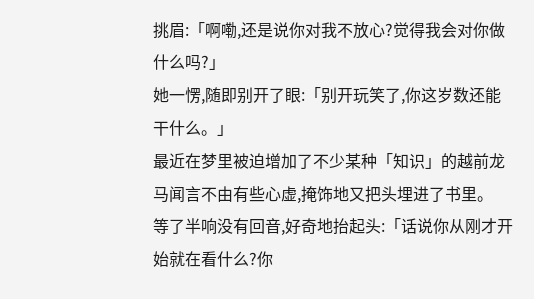挑眉:「啊嘞,还是说你对我不放心?觉得我会对你做什么吗?」
她一愣,随即别开了眼:「别开玩笑了,你这岁数还能干什么。」
最近在梦里被迫增加了不少某种「知识」的越前龙马闻言不由有些心虚,掩饰地又把头埋进了书里。
等了半响没有回音,好奇地抬起头:「话说你从刚才开始就在看什么?你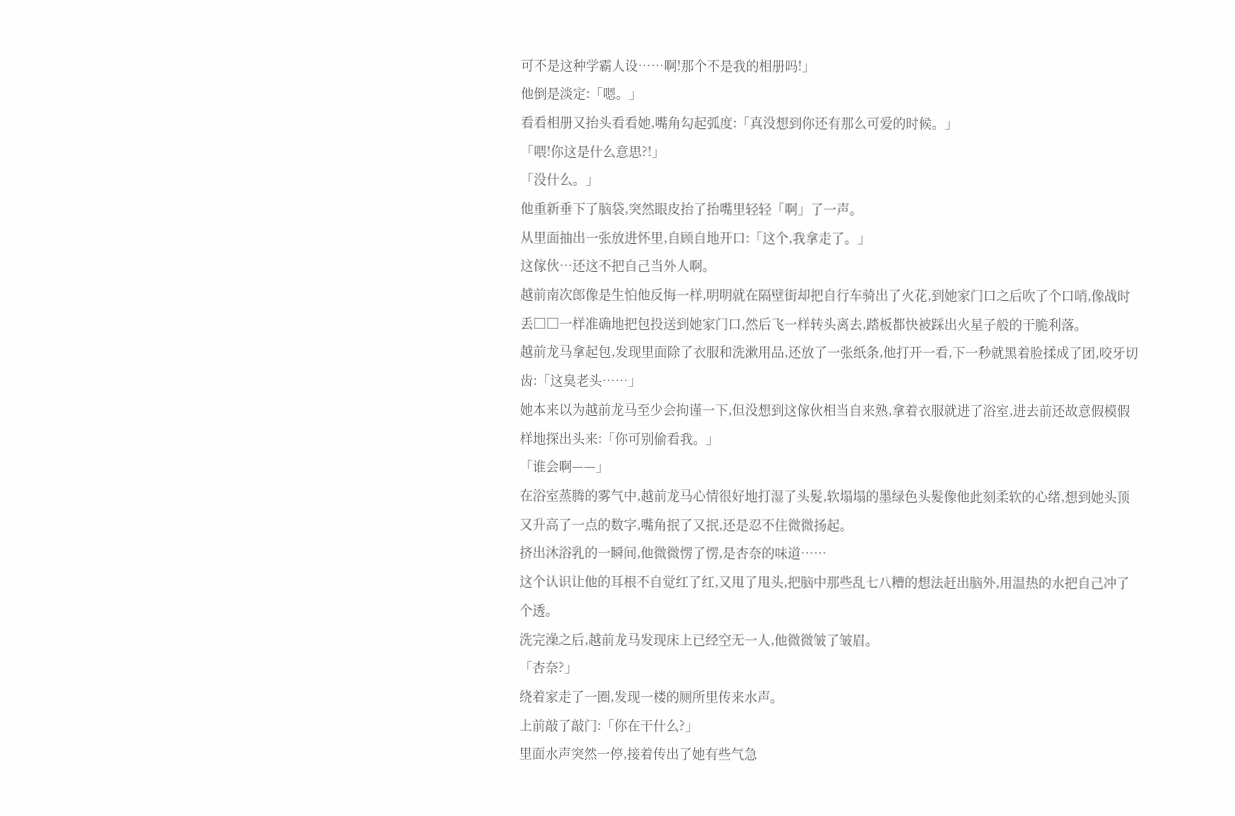可不是这种学霸人设……啊!那个不是我的相册吗!」
他倒是淡定:「嗯。」
看看相册又抬头看看她,嘴角勾起弧度:「真没想到你还有那么可爱的时候。」
「喂!你这是什么意思?!」
「没什么。」
他重新垂下了脑袋,突然眼皮抬了抬嘴里轻轻「啊」了一声。
从里面抽出一张放进怀里,自顾自地开口:「这个,我拿走了。」
这傢伙…还这不把自己当外人啊。
越前南次郎像是生怕他反悔一样,明明就在隔壁街却把自行车骑出了火花,到她家门口之后吹了个口哨,像战时丢□□一样准确地把包投送到她家门口,然后飞一样转头离去,踏板都快被踩出火星子般的干脆利落。
越前龙马拿起包,发现里面除了衣服和洗漱用品,还放了一张纸条,他打开一看,下一秒就黑着脸揉成了团,咬牙切齿:「这臭老头……」
她本来以为越前龙马至少会拘谨一下,但没想到这傢伙相当自来熟,拿着衣服就进了浴室,进去前还故意假模假样地探出头来:「你可别偷看我。」
「谁会啊——」
在浴室蒸腾的雾气中,越前龙马心情很好地打湿了头髮,软塌塌的墨绿色头髮像他此刻柔软的心绪,想到她头顶又升高了一点的数字,嘴角抿了又抿,还是忍不住微微扬起。
挤出沐浴乳的一瞬间,他微微愣了愣,是杏奈的味道……
这个认识让他的耳根不自觉红了红,又甩了甩头,把脑中那些乱七八糟的想法赶出脑外,用温热的水把自己冲了个透。
洗完澡之后,越前龙马发现床上已经空无一人,他微微皱了皱眉。
「杏奈?」
绕着家走了一圈,发现一楼的厕所里传来水声。
上前敲了敲门:「你在干什么?」
里面水声突然一停,接着传出了她有些气急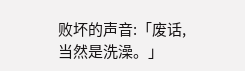败坏的声音:「废话,当然是洗澡。」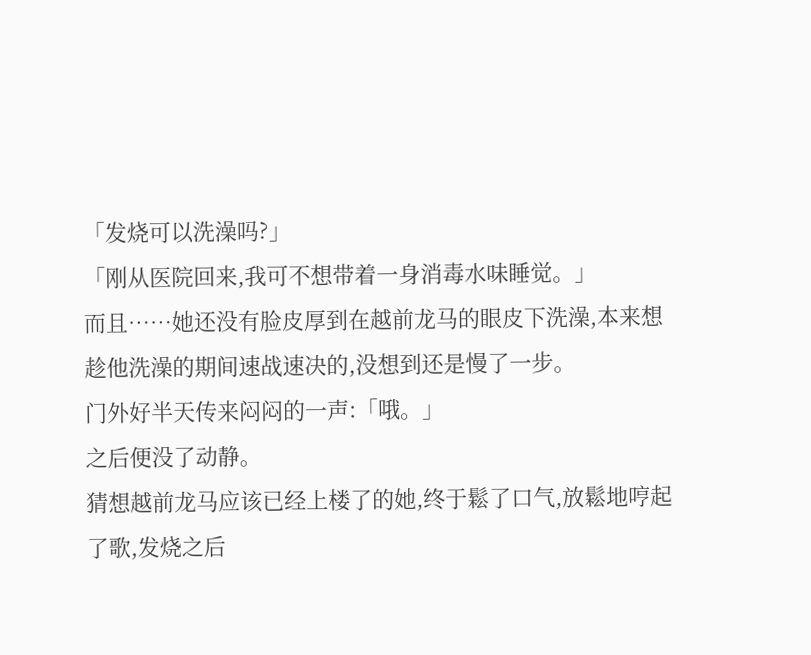「发烧可以洗澡吗?」
「刚从医院回来,我可不想带着一身消毒水味睡觉。」
而且……她还没有脸皮厚到在越前龙马的眼皮下洗澡,本来想趁他洗澡的期间速战速决的,没想到还是慢了一步。
门外好半天传来闷闷的一声:「哦。」
之后便没了动静。
猜想越前龙马应该已经上楼了的她,终于鬆了口气,放鬆地哼起了歌,发烧之后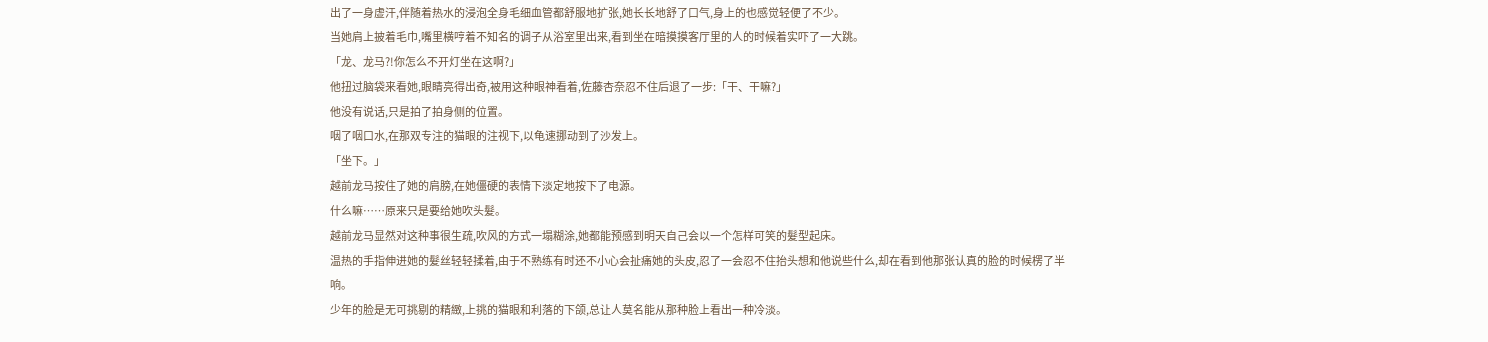出了一身虚汗,伴随着热水的浸泡全身毛细血管都舒服地扩张,她长长地舒了口气,身上的也感觉轻便了不少。
当她肩上披着毛巾,嘴里横哼着不知名的调子从浴室里出来,看到坐在暗摸摸客厅里的人的时候着实吓了一大跳。
「龙、龙马?!你怎么不开灯坐在这啊?」
他扭过脑袋来看她,眼睛亮得出奇,被用这种眼神看着,佐藤杏奈忍不住后退了一步:「干、干嘛?」
他没有说话,只是拍了拍身侧的位置。
咽了咽口水,在那双专注的猫眼的注视下,以龟速挪动到了沙发上。
「坐下。」
越前龙马按住了她的肩膀,在她僵硬的表情下淡定地按下了电源。
什么嘛……原来只是要给她吹头髮。
越前龙马显然对这种事很生疏,吹风的方式一塌糊涂,她都能预感到明天自己会以一个怎样可笑的髮型起床。
温热的手指伸进她的髮丝轻轻揉着,由于不熟练有时还不小心会扯痛她的头皮,忍了一会忍不住抬头想和他说些什么,却在看到他那张认真的脸的时候楞了半响。
少年的脸是无可挑剔的精緻,上挑的猫眼和利落的下颌,总让人莫名能从那种脸上看出一种冷淡。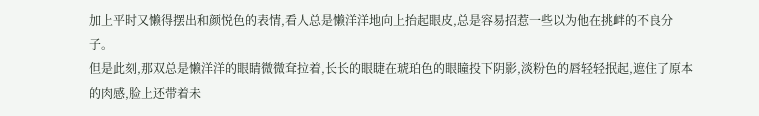加上平时又懒得摆出和颜悦色的表情,看人总是懒洋洋地向上抬起眼皮,总是容易招惹一些以为他在挑衅的不良分子。
但是此刻,那双总是懒洋洋的眼睛微微耷拉着,长长的眼睫在琥珀色的眼瞳投下阴影,淡粉色的唇轻轻抿起,遮住了原本的肉感,脸上还带着未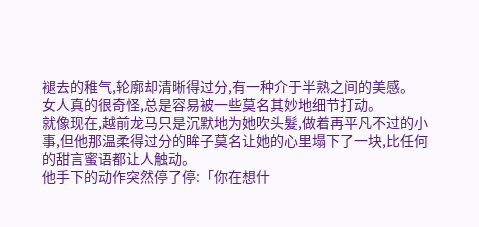褪去的稚气,轮廓却清晰得过分,有一种介于半熟之间的美感。
女人真的很奇怪,总是容易被一些莫名其妙地细节打动。
就像现在,越前龙马只是沉默地为她吹头髮,做着再平凡不过的小事,但他那温柔得过分的眸子莫名让她的心里塌下了一块,比任何的甜言蜜语都让人触动。
他手下的动作突然停了停:「你在想什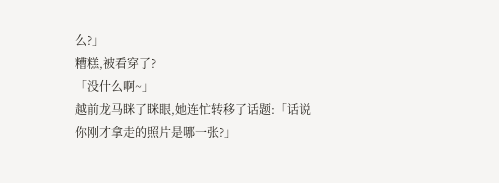么?」
糟糕,被看穿了?
「没什么啊~」
越前龙马眯了眯眼,她连忙转移了话题:「话说你刚才拿走的照片是哪一张?」